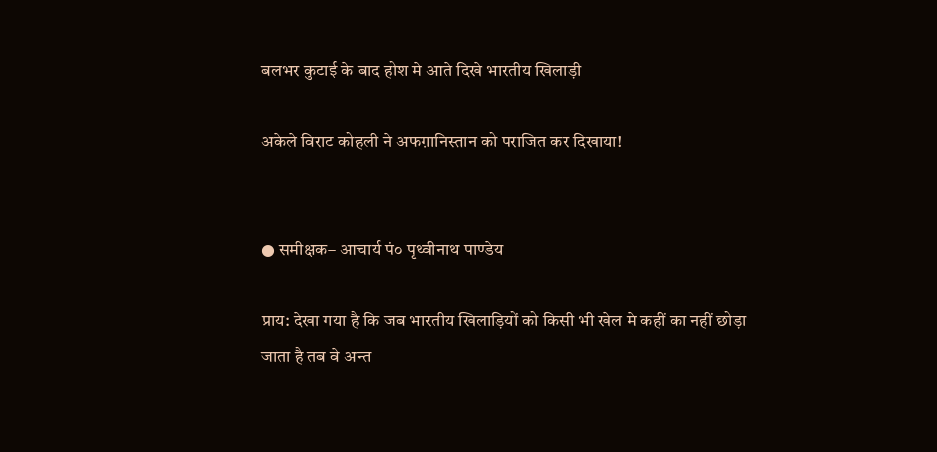बलभर कुटाई के बाद होश मे आते दिखे भारतीय खिलाड़ी

अकेले विराट कोहली ने अफग़ानिस्तान को पराजित कर दिखाया!


● समीक्षक– आचार्य पं० पृथ्वीनाथ पाण्डेय

प्राय: देखा गया है कि जब भारतीय खिलाड़ियों को किसी भी खेल मे कहीं का नहीं छोड़ा जाता है तब वे अन्त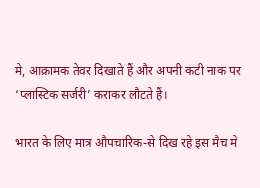मे, आक्रामक तेवर दिखाते हैं और अपनी कटी नाक पर ‘प्लास्टिक सर्जरी’ कराकर लौटते हैं।

भारत के लिए मात्र औपचारिक-से दिख रहे इस मैच मे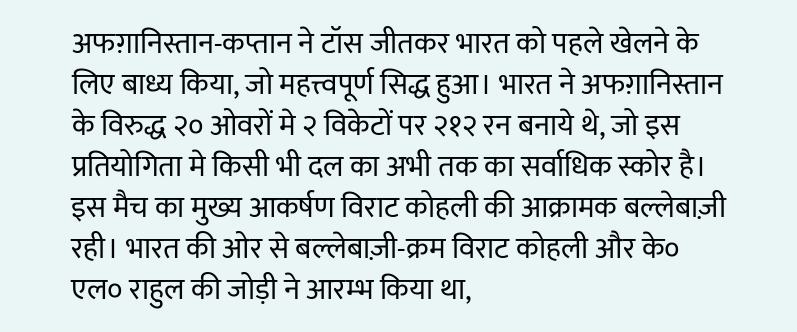अफग़ानिस्तान-कप्तान ने टॉस जीतकर भारत को पहले खेलने के लिए बाध्य किया, जो महत्त्वपूर्ण सिद्ध हुआ। भारत ने अफग़ानिस्तान के विरुद्ध २० ओवरों मे २ विकेटों पर २१२ रन बनाये थे, जो इस प्रतियोगिता मे किसी भी दल का अभी तक का सर्वाधिक स्कोर है। इस मैच का मुख्य आकर्षण विराट कोहली की आक्रामक बल्लेबाज़ी रही। भारत की ओर से बल्लेबाज़ी-क्रम विराट कोहली और के० एल० राहुल की जोड़ी ने आरम्भ किया था,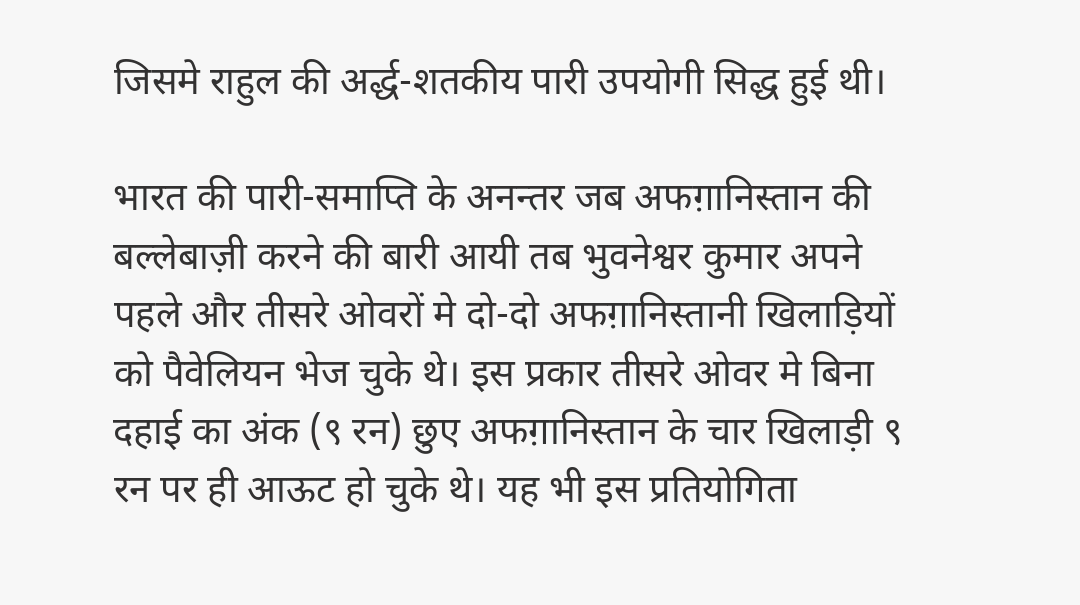जिसमे राहुल की अर्द्ध-शतकीय पारी उपयोगी सिद्ध हुई थी।

भारत की पारी-समाप्ति के अनन्तर जब अफग़ानिस्तान की बल्लेबाज़ी करने की बारी आयी तब भुवनेश्वर कुमार अपने पहले और तीसरे ओवरों मे दो-दो अफग़ानिस्तानी खिलाड़ियों को पैवेलियन भेज चुके थे। इस प्रकार तीसरे ओवर मे बिना दहाई का अंक (९ रन) छुए अफग़ानिस्तान के चार खिलाड़ी ९ रन पर ही आऊट हो चुके थे। यह भी इस प्रतियोगिता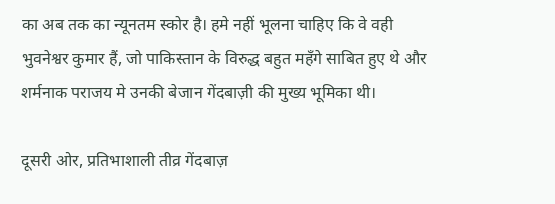का अब तक का न्यूनतम स्कोर है। हमे नहीं भूलना चाहिए कि वे वही भुवनेश्वर कुमार हैं, जो पाकिस्तान के विरुद्ध बहुत महँगे साबित हुए थे और शर्मनाक पराजय मे उनकी बेजान गेंदबाज़ी की मुख्य भूमिका थी।

दूसरी ओर, प्रतिभाशाली तीव्र गेंदबाज़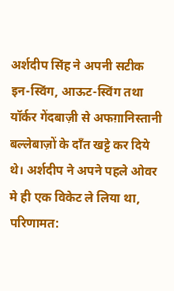अर्शदीप सिंह ने अपनी सटीक इन-स्विंग, आऊट-स्विंग तथा यॉर्कर गेंदबाज़ी से अफग़ानिस्तानी बल्लेबाज़ों के दाँत खट्टे कर दिये थे। अर्शदीप ने अपने पहले ओवर मे ही एक विकेट ले लिया था, परिणामत: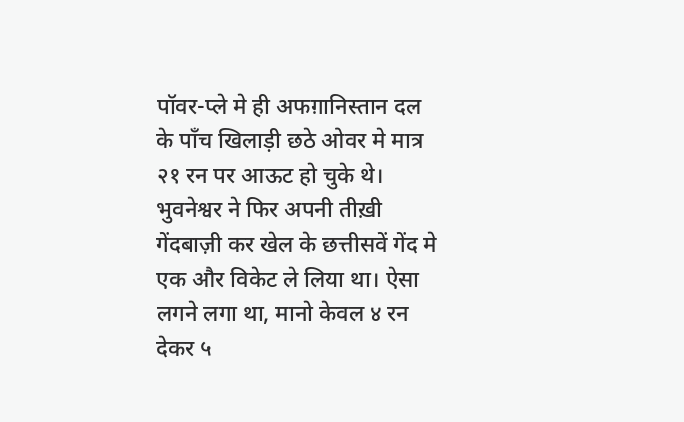पॉवर-प्ले मे ही अफग़ानिस्तान दल के पाँच खिलाड़ी छठे ओवर मे मात्र २१ रन पर आऊट हो चुके थे। भुवनेश्वर ने फिर अपनी तीख़ी गेंदबाज़ी कर खेल के छत्तीसवें गेंद मे एक और विकेट ले लिया था। ऐसा लगने लगा था, मानो केवल ४ रन देकर ५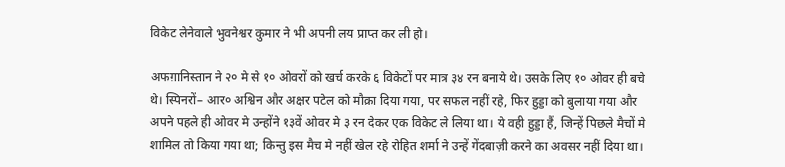विकेट लेनेवाले भुवनेश्वर कुमार ने भी अपनी लय प्राप्त कर ली हो।

अफग़ानिस्तान ने २० मे से १० ओवरों को खर्च करके ६ विकेटों पर मात्र ३४ रन बनाये थे। उसके लिए १० ओवर ही बचे थे। स्पिनरों– आर० अश्विन और अक्षर पटेल को मौक़ा दिया गया, पर सफल नहीं रहे, फिर हुड्डा को बुलाया गया और अपने पहले ही ओवर मे उन्होंने १३वें ओवर मे ३ रन देकर एक विकेट ले लिया था। ये वही हुड्डा हैं, जिन्हें पिछले मैचों मे शामिल तो किया गया था; किन्तु इस मैच मे नहीं खेल रहे रोहित शर्मा ने उन्हें गेंदबाज़ी करने का अवसर नहीं दिया था।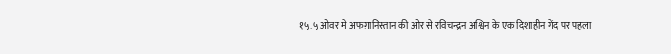१५.५ ओवर मे अफग़ानिस्तान की ओर से रविचन्द्रन अश्विन के एक दिशाहीन गेंद पर पहला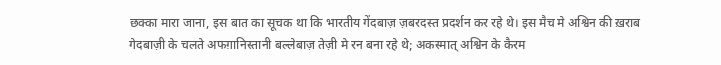छक्का मारा जाना, इस बात का सूचक था कि भारतीय गेंदबाज़ ज़बरदस्त प्रदर्शन कर रहे थे। इस मैच मे अश्विन की ख़राब गेदबाज़ी के चलते अफग़ानिस्तानी बल्लेबाज़ तेज़ी मे रन बना रहे थे; अकस्मात् अश्विन के कैरम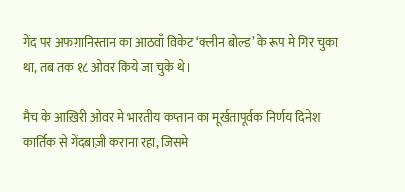गेंद पर अफग़ानिस्तान का आठवाँ विकेट ‘क्लीन बोल्ड’ के रूप मे गिर चुका था, तब तक १८ ओवर किये जा चुके थे।

मैच के आख़िरी ओवर मे भारतीय कप्तान का मूर्खतापूर्वक निर्णय दिनेश कार्तिक से गेंदबाज़ी कराना रहा, जिसमे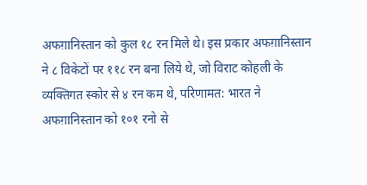अफग़ानिस्तान को कुल १८ रन मिले थे। इस प्रकार अफग़ानिस्तान ने ८ विकेटों पर ११८ रन बना लिये थे, जो विराट कोहली के व्यक्तिगत स्कोर से ४ रन कम थे, परिणामत: भारत ने अफग़ानिस्तान को १०१ रनो से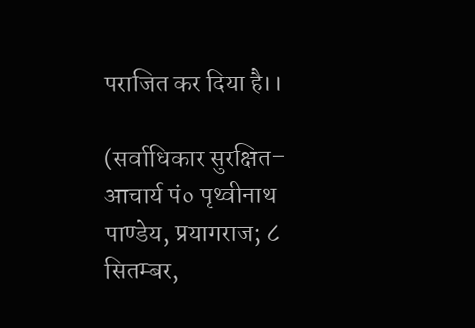पराजित कर दिया है।।

(सर्वाधिकार सुरक्षित– आचार्य पं० पृथ्वीनाथ पाण्डेय, प्रयागराज; ८ सितम्बर,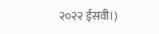२०२२ ईसवी।)